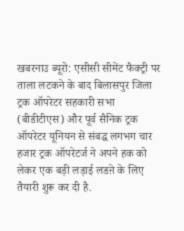खबरनाउ ब्यूरो: एसीसी सीमेंट फैक्ट्री पर ताला लटकने के बाद बिलासपुर जिला ट्रक ऑपरेटर सहकारी सभा (बीडीटीएस) और पूर्व सैनिक ट्रक ऑपरेटर यूनियन से संबद्ध लगभग चार हजार ट्रक ऑपरेटर्ज ने अपने हक को लेकर एक बड़ी लड़ाई लडऩे के लिए तैयारी शुरू कर दी है.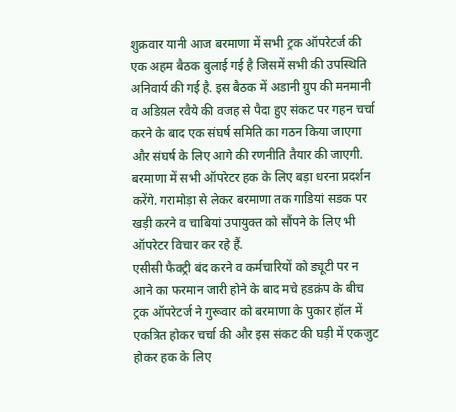शुक्रवार यानी आज बरमाणा में सभी ट्रक ऑपरेटर्ज की एक अहम बैठक बुलाई गई है जिसमें सभी की उपस्थिति अनिवार्य की गई है. इस बैठक में अडानी ग्रुप की मनमानी व अडिय़ल रवैये की वजह से पैदा हुए संकट पर गहन चर्चा करने के बाद एक संघर्ष समिति का गठन किया जाएगा और संघर्ष के लिए आगे की रणनीति तैयार की जाएगी. बरमाणा में सभी ऑपरेटर हक के लिए बड़ा धरना प्रदर्शन करेंगे. गरामोड़ा से लेकर बरमाणा तक गाडियां सडक पर खड़ी करने व चाबियां उपायुक्त को सौंपने के लिए भी ऑपरेटर विचार कर रहे हैं.
एसीसी फैक्ट्री बंद करने व कर्मचारियों को ड्यूटी पर न आने का फरमान जारी होने के बाद मचे हडक़ंप के बीच ट्रक ऑपरेटर्ज ने गुरूवार को बरमाणा के पुकार हॉल में एकत्रित होकर चर्चा की और इस संकट की घड़ी में एकजुट होकर हक के लिए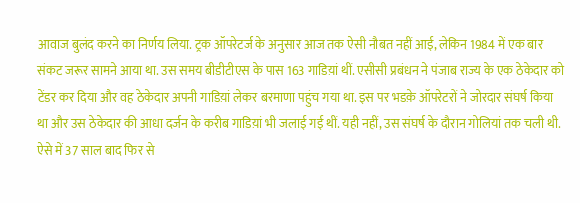आवाज बुलंद करने का निर्णय लिया. ट्रक ऑपरेटर्ज के अनुसार आज तक ऐसी नौबत नहीं आई, लेकिन 1984 में एक बार संकट जरूर सामने आया था. उस समय बीडीटीएस के पास 163 गाडिय़ां थीं. एसीसी प्रबंधन ने पंजाब राज्य के एक ठेकेदार को टेंडर कर दिया और वह ठेकेदार अपनी गाडिय़ां लेकर बरमाणा पहुंच गया था. इस पर भडक़े ऑपरेटरों ने जोरदार संघर्ष किया था और उस ठेकेदार की आधा दर्जन के करीब गाडिय़ां भी जलाई गई थीं. यही नहीं, उस संघर्ष के दौरान गोलियां तक चली थी. ऐसे में 37 साल बाद फिर से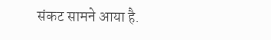संकट सामने आया है.